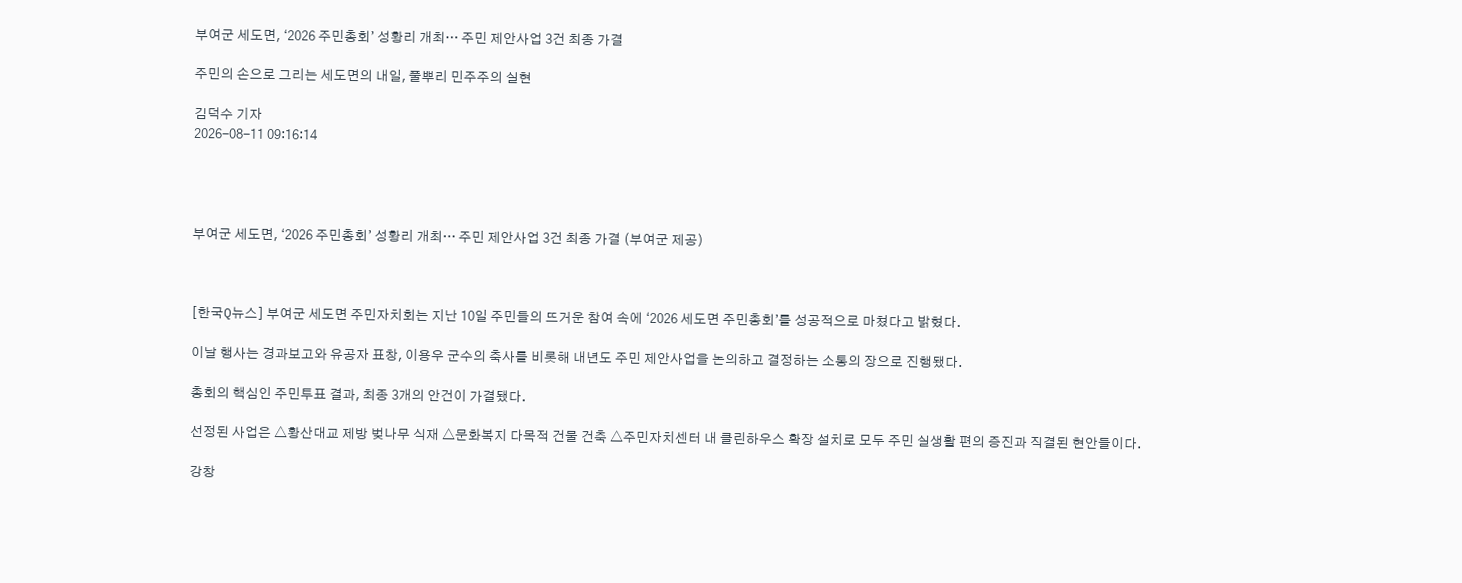부여군 세도면, ‘2026 주민총회’ 성황리 개최… 주민 제안사업 3건 최종 가결

주민의 손으로 그리는 세도면의 내일, 풀뿌리 민주주의 실현

김덕수 기자
2026-08-11 09:16:14




부여군 세도면, ‘2026 주민총회’ 성황리 개최… 주민 제안사업 3건 최종 가결 (부여군 제공)



[한국Q뉴스] 부여군 세도면 주민자치회는 지난 10일 주민들의 뜨거운 참여 속에 ‘2026 세도면 주민총회’를 성공적으로 마쳤다고 밝혔다.

이날 행사는 경과보고와 유공자 표창, 이용우 군수의 축사를 비롯해 내년도 주민 제안사업을 논의하고 결정하는 소통의 장으로 진행됐다.

총회의 핵심인 주민투표 결과, 최종 3개의 안건이 가결됐다.

선정된 사업은 △황산대교 제방 벚나무 식재 △문화복지 다목적 건물 건축 △주민자치센터 내 클린하우스 확장 설치로 모두 주민 실생활 편의 증진과 직결된 현안들이다.

강창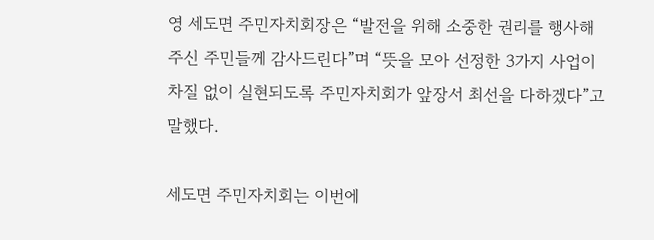영 세도면 주민자치회장은 “발전을 위해 소중한 권리를 행사해 주신 주민들께 감사드린다”며 “뜻을 모아 선정한 3가지 사업이 차질 없이 실현되도록 주민자치회가 앞장서 최선을 다하겠다”고 말했다.

세도면 주민자치회는 이번에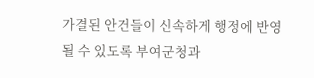가결된 안건들이 신속하게 행정에 반영될 수 있도록 부여군청과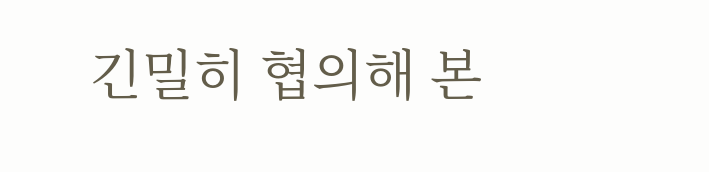긴밀히 협의해 본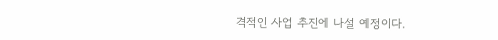격적인 사업 추진에 나설 예정이다.